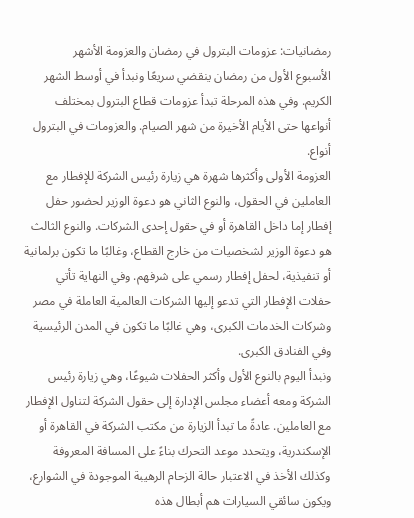رمضانيات: عزومات البترول في رمضان والعزومة الأشهر
الأسبوع الأول من رمضان ينقضي سريعًا ونبدأ في أوسط الشهر الكريم. وفي هذه المرحلة تبدأ عزومات قطاع البترول بمختلف أنواعها حتى الأيام الأخيرة من شهر الصيام. والعزومات في البترول أنواع.
العزومة الأولى وأكثرها شهرة هي زيارة رئيس الشركة للإفطار مع العاملين في الحقول، والنوع الثاني هو دعوة الوزير لحضور حفل إفطار إما داخل القاهرة أو في حقول إحدى الشركات. والنوع الثالث هو دعوة الوزير لشخصيات من خارج القطاع، وغالبًا ما تكون برلمانية أو تنفيذية، لحفل إفطار رسمي على شرفهم. وفي النهاية تأتي حفلات الإفطار التي تدعو إليها الشركات العالمية العاملة في مصر وشركات الخدمات الكبرى، وهي غالبًا ما تكون في المدن الرئيسية وفي الفنادق الكبرى.
ونبدأ اليوم بالنوع الأول وأكثر الحفلات شيوعًا، وهي زيارة رئيس الشركة ومعه أعضاء مجلس الإدارة إلى حقول الشركة لتناول الإفطار مع العاملين. عادةً ما تبدأ الزيارة من مكتب الشركة في القاهرة أو الإسكندرية، ويتحدد موعد التحرك بناءً على المسافة المعروفة وكذلك الأخذ في الاعتبار حالة الزحام الرهيبة الموجودة في الشوارع، ويكون سائقي السيارات هم أبطال هذه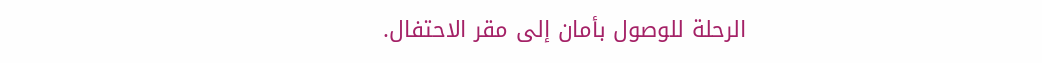الرحلة للوصول بأمان إلى مقر الاحتفال.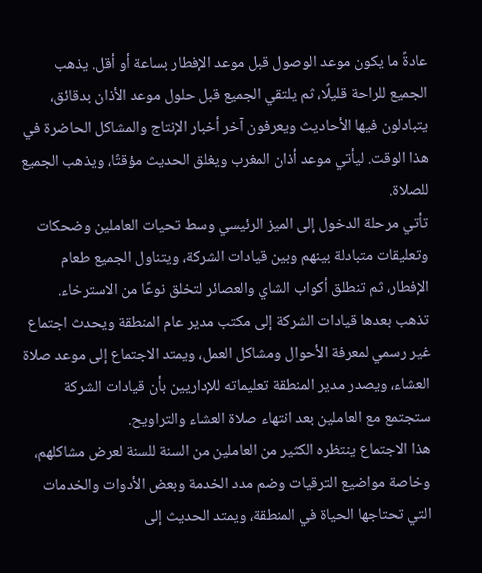عادةً ما يكون موعد الوصول قبل موعد الإفطار بساعة أو أقل. يذهب الجميع للراحة قليلًا، ثم يلتقي الجميع قبل حلول موعد الأذان بدقائق، يتبادلون فيها الأحاديث ويعرفون آخر أخبار الإنتاج والمشاكل الحاضرة في هذا الوقت. ليأتي موعد أذان المغرب ويغلق الحديث مؤقتًا، ويذهب الجميع للصلاة.
تأتي مرحلة الدخول إلى الميز الرئيسي وسط تحيات العاملين وضحكات وتعليقات متبادلة بينهم وبين قيادات الشركة، ويتناول الجميع طعام الإفطار، ثم تنطلق أكواب الشاي والعصائر لتخلق نوعًا من الاسترخاء.
تذهب بعدها قيادات الشركة إلى مكتب مدير عام المنطقة ويحدث اجتماع غير رسمي لمعرفة الأحوال ومشاكل العمل، ويمتد الاجتماع إلى موعد صلاة العشاء، ويصدر مدير المنطقة تعليماته للإداريين بأن قيادات الشركة ستجتمع مع العاملين بعد انتهاء صلاة العشاء والتراويح.
هذا الاجتماع ينتظره الكثير من العاملين من السنة للسنة لعرض مشاكلهم، وخاصة مواضيع الترقيات وضم مدد الخدمة وبعض الأدوات والخدمات التي تحتاجها الحياة في المنطقة، ويمتد الحديث إلى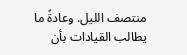منتصف الليل. وعادةً ما يطالب القيادات بأن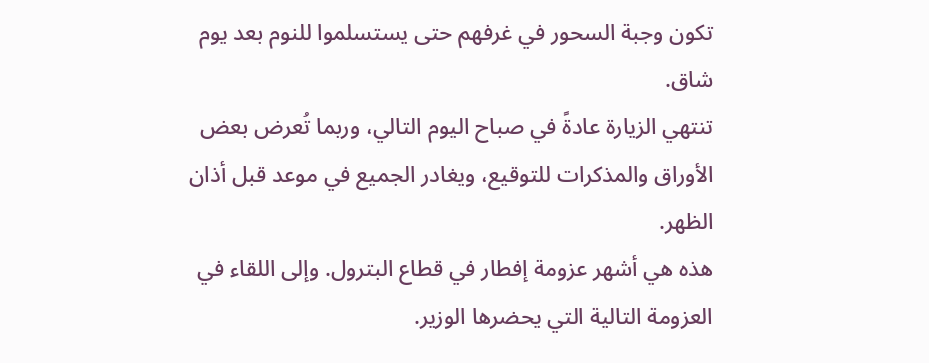تكون وجبة السحور في غرفهم حتى يستسلموا للنوم بعد يوم شاق.
تنتهي الزيارة عادةً في صباح اليوم التالي، وربما تُعرض بعض الأوراق والمذكرات للتوقيع، ويغادر الجميع في موعد قبل أذان الظهر.
هذه هي أشهر عزومة إفطار في قطاع البترول. وإلى اللقاء في العزومة التالية التي يحضرها الوزير.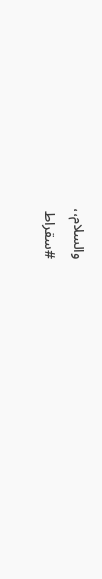والسلام،،
#سقراط